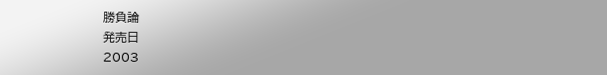勝負論
発売日
2003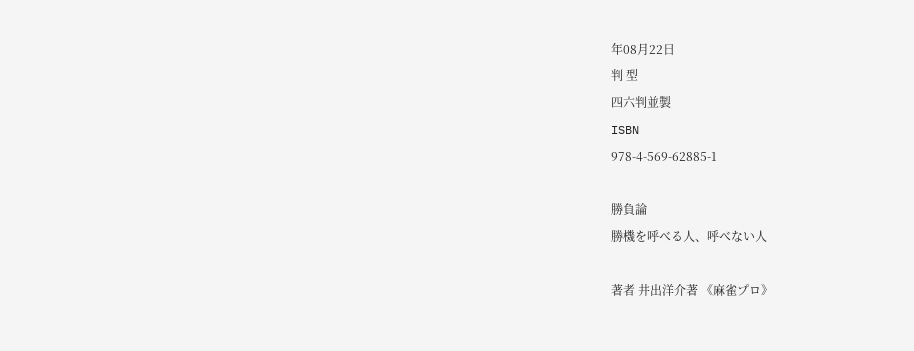年08月22日
判 型
四六判並製
ISBN
978-4-569-62885-1

勝負論
勝機を呼べる人、呼べない人

著者 井出洋介著 《麻雀プロ》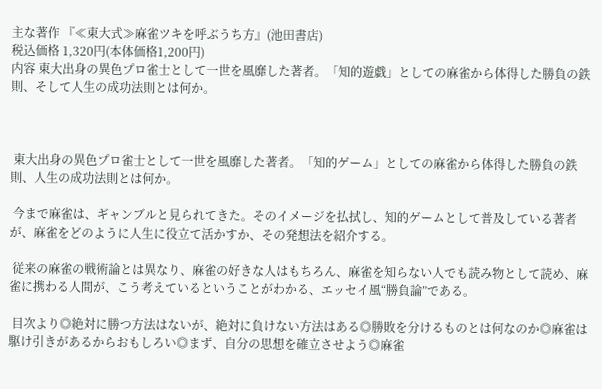主な著作 『≪東大式≫麻雀ツキを呼ぶうち方』(池田書店)
税込価格 1,320円(本体価格1,200円)
内容 東大出身の異色プロ雀士として一世を風靡した著者。「知的遊戯」としての麻雀から体得した勝負の鉄則、そして人生の成功法則とは何か。



 東大出身の異色プロ雀士として一世を風靡した著者。「知的ゲーム」としての麻雀から体得した勝負の鉄則、人生の成功法則とは何か。

 今まで麻雀は、ギャンブルと見られてきた。そのイメージを払拭し、知的ゲームとして普及している著者が、麻雀をどのように人生に役立て活かすか、その発想法を紹介する。

 従来の麻雀の戦術論とは異なり、麻雀の好きな人はもちろん、麻雀を知らない人でも読み物として読め、麻雀に携わる人間が、こう考えているということがわかる、エッセイ風“勝負論”である。

 目次より◎絶対に勝つ方法はないが、絶対に負けない方法はある◎勝敗を分けるものとは何なのか◎麻雀は駆け引きがあるからおもしろい◎まず、自分の思想を確立させよう◎麻雀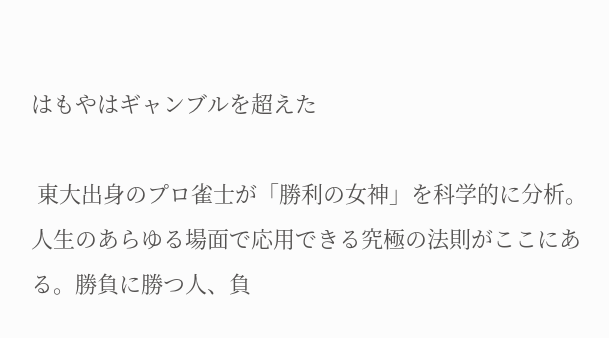はもやはギャンブルを超えた

 東大出身のプロ雀士が「勝利の女神」を科学的に分析。人生のあらゆる場面で応用できる究極の法則がここにある。勝負に勝つ人、負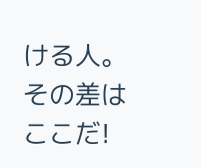ける人。その差はここだ!